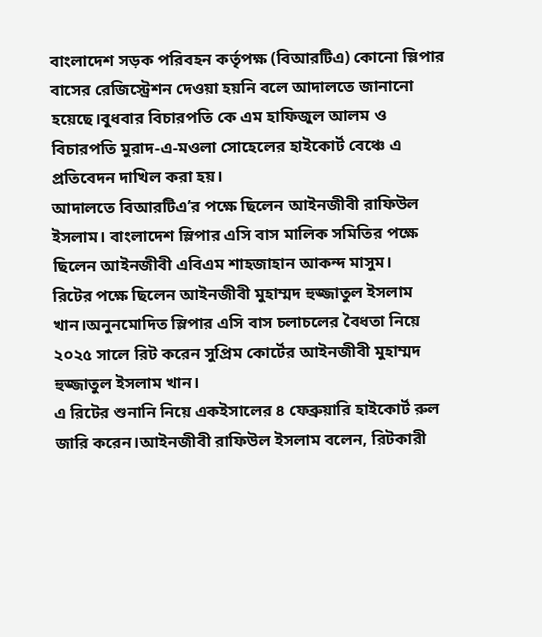বাংলাদেশ সড়ক পরিবহন কর্তৃপক্ষ (বিআরটিএ) কোনো স্লিপার বাসের রেজিস্ট্রেশন দেওয়া হয়নি বলে আদালতে জানানো হয়েছে।বুধবার বিচারপতি কে এম হাফিজুল আলম ও বিচারপতি মুরাদ-এ-মওলা সোহেলের হাইকোর্ট বেঞ্চে এ প্রতিবেদন দাখিল করা হয়।
আদালতে বিআরটিএ’র পক্ষে ছিলেন আইনজীবী রাফিউল ইসলাম। বাংলাদেশ স্লিপার এসি বাস মালিক সমিতির পক্ষে ছিলেন আইনজীবী এবিএম শাহজাহান আকন্দ মাসুম।
রিটের পক্ষে ছিলেন আইনজীবী মুহাম্মদ হুজ্জাতুল ইসলাম খান।অনুনমোদিত স্লিপার এসি বাস চলাচলের বৈধতা নিয়ে ২০২৫ সালে রিট করেন সুপ্রিম কোর্টের আইনজীবী মুহাম্মদ হুজ্জাতুল ইসলাম খান।
এ রিটের শুনানি নিয়ে একইসালের ৪ ফেব্রুয়ারি হাইকোর্ট রুল জারি করেন।আইনজীবী রাফিউল ইসলাম বলেন, রিটকারী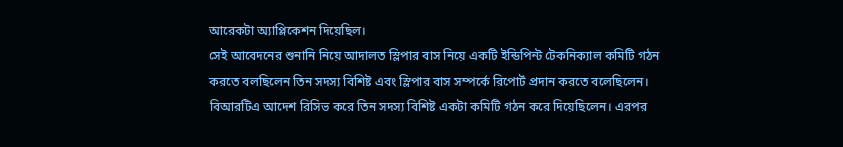আরেকটা অ্যাপ্লিকেশন দিয়েছিল।
সেই আবেদনের শুনানি নিয়ে আদালত স্লিপার বাস নিয়ে একটি ইন্ডিপিন্ট টেকনিক্যাল কমিটি গঠন করতে বলছিলেন তিন সদস্য বিশিষ্ট এবং স্লিপার বাস সম্পর্কে রিপোর্ট প্রদান করতে বলেছিলেন। বিআরটিএ আদেশ রিসিভ করে তিন সদস্য বিশিষ্ট একটা কমিটি গঠন করে দিয়েছিলেন। এরপর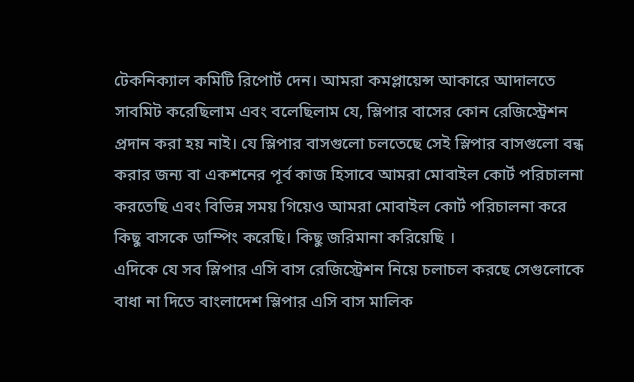টেকনিক্যাল কমিটি রিপোর্ট দেন। আমরা কমপ্লায়েন্স আকারে আদালতে সাবমিট করেছিলাম এবং বলেছিলাম যে, স্লিপার বাসের কোন রেজিস্ট্রেশন প্রদান করা হয় নাই। যে স্লিপার বাসগুলো চলতেছে সেই স্লিপার বাসগুলো বন্ধ করার জন্য বা একশনের পূর্ব কাজ হিসাবে আমরা মোবাইল কোর্ট পরিচালনা করতেছি এবং বিভিন্ন সময় গিয়েও আমরা মোবাইল কোর্ট পরিচালনা করে কিছু বাসকে ডাম্পিং করেছি। কিছু জরিমানা করিয়েছি ।
এদিকে যে সব স্লিপার এসি বাস রেজিস্ট্রেশন নিয়ে চলাচল করছে সেগুলোকে বাধা না দিতে বাংলাদেশ স্লিপার এসি বাস মালিক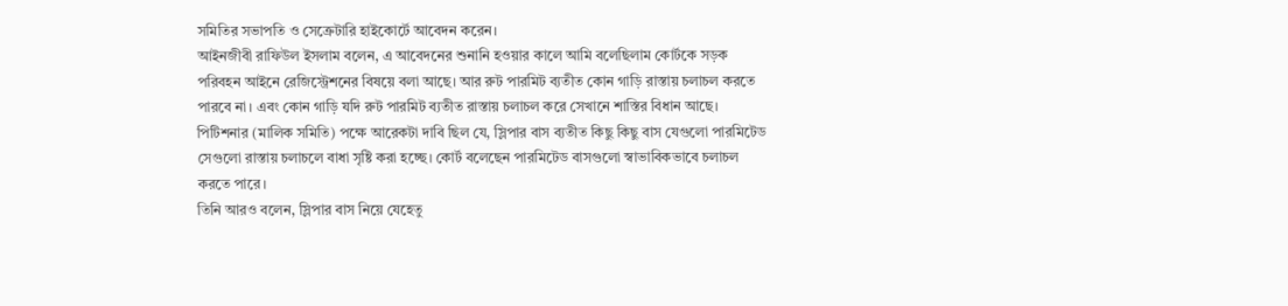সমিতির সভাপতি ও সেক্রেটারি হাইকোর্টে আবেদন করেন।
আইনজীবী রাফিউল ইসলাম বলেন, এ আবেদনের শুনানি হওয়ার কালে আমি বলেছিলাম কোর্টকে সড়ক পরিবহন আইনে রেজিস্ট্রেশনের বিষয়ে বলা আছে। আর রুট পারমিট ব্যতীত কোন গাড়ি রাস্তায় চলাচল করতে পারবে না। এবং কোন গাড়ি যদি রুট পারমিট ব্যতীত রাস্তায় চলাচল করে সেখানে শাস্তির বিধান আছে। পিটিশনার (মালিক সমিতি) পক্ষে আরেকটা দাবি ছিল যে, স্লিপার বাস ব্যতীত কিছু কিছু বাস যেগুলো পারমিটেড সেগুলো রাস্তায় চলাচলে বাধা সৃষ্টি করা হচ্ছে। কোর্ট বলেছেন পারমিটেড বাসগুলো স্বাভাবিকভাবে চলাচল করতে পারে।
তিনি আরও বলেন, স্লিপার বাস নিয়ে যেহেতু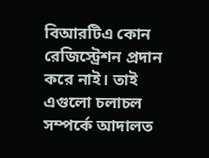বিআরটিএ কোন রেজিস্ট্রেশন প্রদান করে নাই। তাই এগুলো চলাচল সম্পর্কে আদালত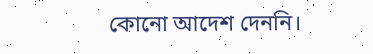কোনো আদেশ দেননি।